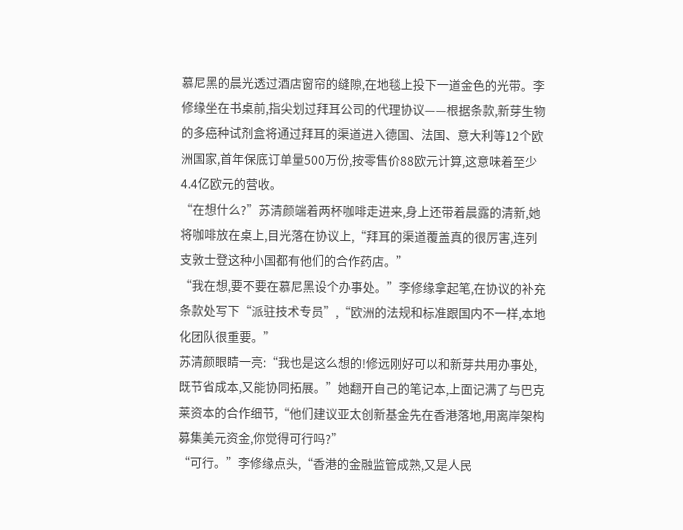慕尼黑的晨光透过酒店窗帘的缝隙,在地毯上投下一道金色的光带。李修缘坐在书桌前,指尖划过拜耳公司的代理协议——根据条款,新芽生物的多癌种试剂盒将通过拜耳的渠道进入德国、法国、意大利等12个欧洲国家,首年保底订单量500万份,按零售价88欧元计算,这意味着至少4.4亿欧元的营收。
“在想什么?”苏清颜端着两杯咖啡走进来,身上还带着晨露的清新,她将咖啡放在桌上,目光落在协议上,“拜耳的渠道覆盖真的很厉害,连列支敦士登这种小国都有他们的合作药店。”
“我在想,要不要在慕尼黑设个办事处。”李修缘拿起笔,在协议的补充条款处写下“派驻技术专员”,“欧洲的法规和标准跟国内不一样,本地化团队很重要。”
苏清颜眼睛一亮:“我也是这么想的!修远刚好可以和新芽共用办事处,既节省成本,又能协同拓展。”她翻开自己的笔记本,上面记满了与巴克莱资本的合作细节,“他们建议亚太创新基金先在香港落地,用离岸架构募集美元资金,你觉得可行吗?”
“可行。”李修缘点头,“香港的金融监管成熟,又是人民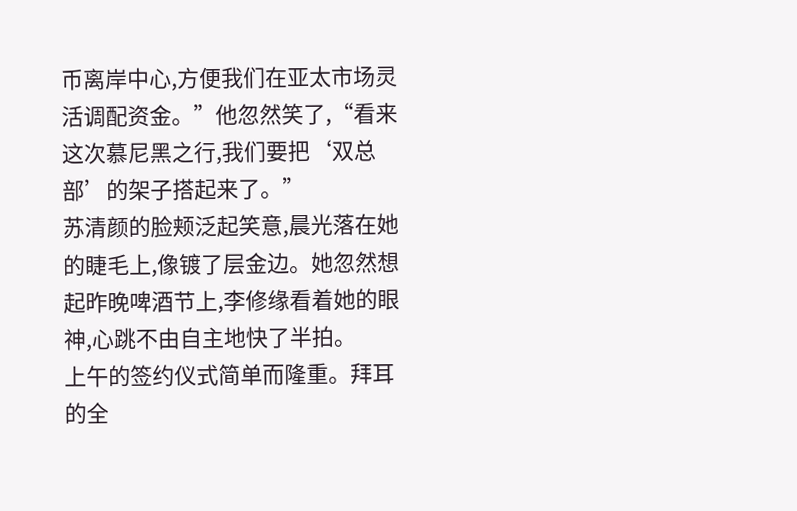币离岸中心,方便我们在亚太市场灵活调配资金。”他忽然笑了,“看来这次慕尼黑之行,我们要把‘双总部’的架子搭起来了。”
苏清颜的脸颊泛起笑意,晨光落在她的睫毛上,像镀了层金边。她忽然想起昨晚啤酒节上,李修缘看着她的眼神,心跳不由自主地快了半拍。
上午的签约仪式简单而隆重。拜耳的全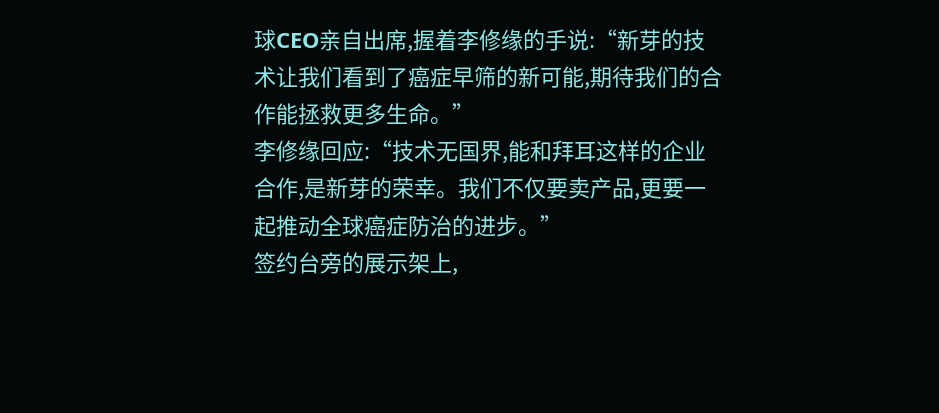球CEO亲自出席,握着李修缘的手说:“新芽的技术让我们看到了癌症早筛的新可能,期待我们的合作能拯救更多生命。”
李修缘回应:“技术无国界,能和拜耳这样的企业合作,是新芽的荣幸。我们不仅要卖产品,更要一起推动全球癌症防治的进步。”
签约台旁的展示架上,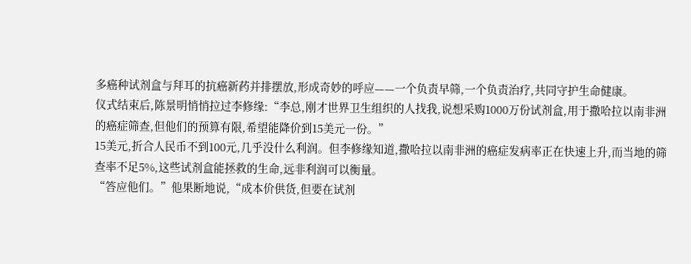多癌种试剂盒与拜耳的抗癌新药并排摆放,形成奇妙的呼应——一个负责早筛,一个负责治疗,共同守护生命健康。
仪式结束后,陈景明悄悄拉过李修缘:“李总,刚才世界卫生组织的人找我,说想采购1000万份试剂盒,用于撒哈拉以南非洲的癌症筛查,但他们的预算有限,希望能降价到15美元一份。”
15美元,折合人民币不到100元,几乎没什么利润。但李修缘知道,撒哈拉以南非洲的癌症发病率正在快速上升,而当地的筛查率不足5%,这些试剂盒能拯救的生命,远非利润可以衡量。
“答应他们。”他果断地说,“成本价供货,但要在试剂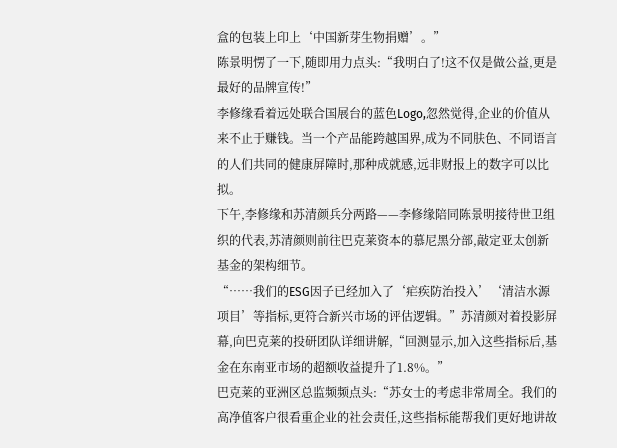盒的包装上印上‘中国新芽生物捐赠’。”
陈景明愣了一下,随即用力点头:“我明白了!这不仅是做公益,更是最好的品牌宣传!”
李修缘看着远处联合国展台的蓝色Logo,忽然觉得,企业的价值从来不止于赚钱。当一个产品能跨越国界,成为不同肤色、不同语言的人们共同的健康屏障时,那种成就感,远非财报上的数字可以比拟。
下午,李修缘和苏清颜兵分两路——李修缘陪同陈景明接待世卫组织的代表,苏清颜则前往巴克莱资本的慕尼黑分部,敲定亚太创新基金的架构细节。
“……我们的ESG因子已经加入了‘疟疾防治投入’‘清洁水源项目’等指标,更符合新兴市场的评估逻辑。”苏清颜对着投影屏幕,向巴克莱的投研团队详细讲解,“回测显示,加入这些指标后,基金在东南亚市场的超额收益提升了1.8%。”
巴克莱的亚洲区总监频频点头:“苏女士的考虑非常周全。我们的高净值客户很看重企业的社会责任,这些指标能帮我们更好地讲故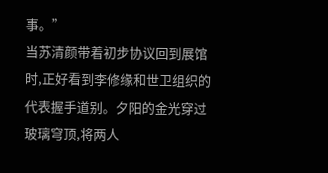事。”
当苏清颜带着初步协议回到展馆时,正好看到李修缘和世卫组织的代表握手道别。夕阳的金光穿过玻璃穹顶,将两人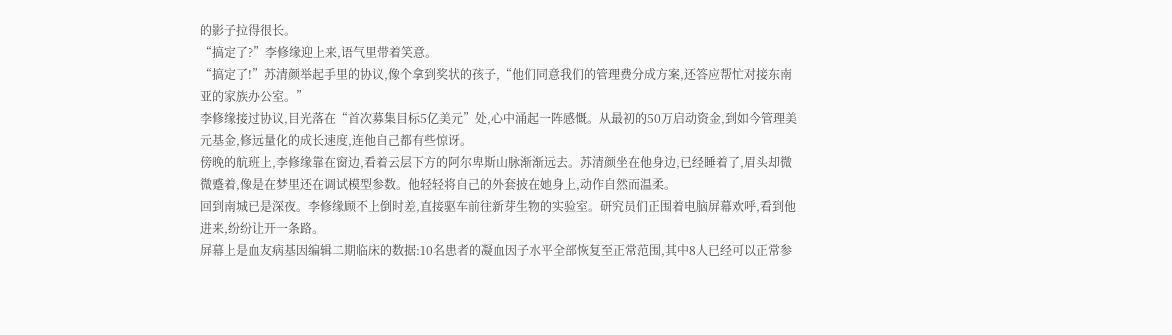的影子拉得很长。
“搞定了?”李修缘迎上来,语气里带着笑意。
“搞定了!”苏清颜举起手里的协议,像个拿到奖状的孩子,“他们同意我们的管理费分成方案,还答应帮忙对接东南亚的家族办公室。”
李修缘接过协议,目光落在“首次募集目标5亿美元”处,心中涌起一阵感慨。从最初的50万启动资金,到如今管理美元基金,修远量化的成长速度,连他自己都有些惊讶。
傍晚的航班上,李修缘靠在窗边,看着云层下方的阿尔卑斯山脉渐渐远去。苏清颜坐在他身边,已经睡着了,眉头却微微蹙着,像是在梦里还在调试模型参数。他轻轻将自己的外套披在她身上,动作自然而温柔。
回到南城已是深夜。李修缘顾不上倒时差,直接驱车前往新芽生物的实验室。研究员们正围着电脑屏幕欢呼,看到他进来,纷纷让开一条路。
屏幕上是血友病基因编辑二期临床的数据:10名患者的凝血因子水平全部恢复至正常范围,其中8人已经可以正常参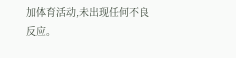加体育活动,未出现任何不良反应。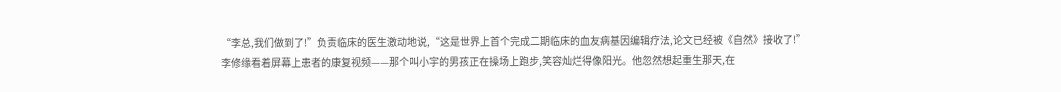“李总,我们做到了!”负责临床的医生激动地说,“这是世界上首个完成二期临床的血友病基因编辑疗法,论文已经被《自然》接收了!”
李修缘看着屏幕上患者的康复视频——那个叫小宇的男孩正在操场上跑步,笑容灿烂得像阳光。他忽然想起重生那天,在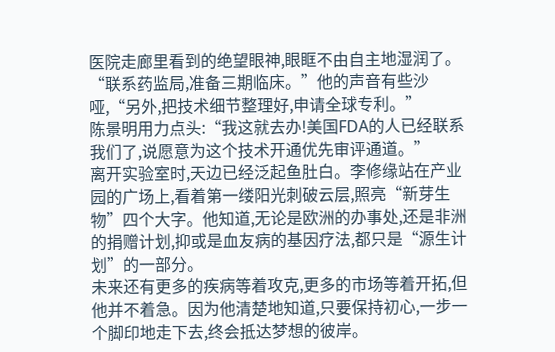医院走廊里看到的绝望眼神,眼眶不由自主地湿润了。
“联系药监局,准备三期临床。”他的声音有些沙哑,“另外,把技术细节整理好,申请全球专利。”
陈景明用力点头:“我这就去办!美国FDA的人已经联系我们了,说愿意为这个技术开通优先审评通道。”
离开实验室时,天边已经泛起鱼肚白。李修缘站在产业园的广场上,看着第一缕阳光刺破云层,照亮“新芽生物”四个大字。他知道,无论是欧洲的办事处,还是非洲的捐赠计划,抑或是血友病的基因疗法,都只是“源生计划”的一部分。
未来还有更多的疾病等着攻克,更多的市场等着开拓,但他并不着急。因为他清楚地知道,只要保持初心,一步一个脚印地走下去,终会抵达梦想的彼岸。